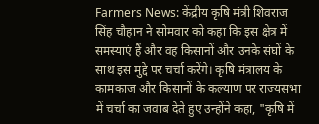Farmers News: केंद्रीय कृषि मंत्री शिवराज सिंह चौहान ने सोमवार को कहा कि इस क्षेत्र में समस्याएं हैं और वह किसानों और उनके संघों के साथ इस मुद्दे पर चर्चा करेंगे। कृषि मंत्रालय के कामकाज और किसानों के कल्याण पर राज्यसभा में चर्चा का जवाब देते हुए उन्होंने कहा, "कृषि में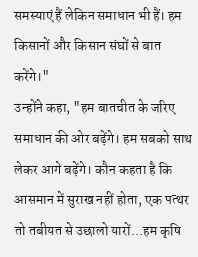समस्याएं हैं लेकिन समाधान भी हैं। हम किसानों और किसान संघों से बात करेंगे।"
उन्होंने कहा, "हम बातचीत के जरिए समाधान की ओर बढ़ेंगे। हम सबको साथ लेकर आगे बढ़ेंगे। कौन कहता है कि आसमान में सुराख नहीं होता, एक पत्थर तो तबीयत से उछालो यारों…हम कृषि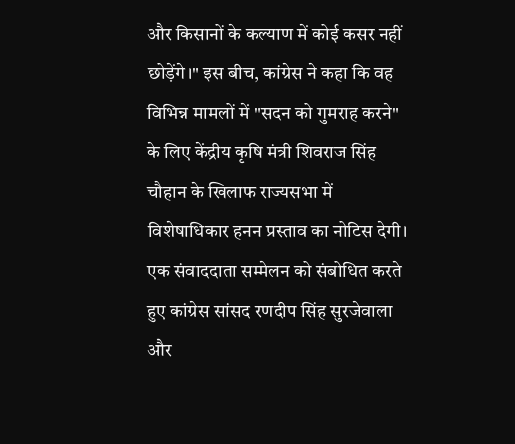और किसानों के कल्याण में कोई कसर नहीं छोड़ेंगे।" इस बीच, कांग्रेस ने कहा कि वह विभिन्न मामलों में "सदन को गुमराह करने" के लिए केंद्रीय कृषि मंत्री शिवराज सिंह चौहान के खिलाफ राज्यसभा में विशेषाधिकार हनन प्रस्ताव का नोटिस देगी।
एक संवाददाता सम्मेलन को संबोधित करते हुए कांग्रेस सांसद रणदीप सिंह सुरजेवाला और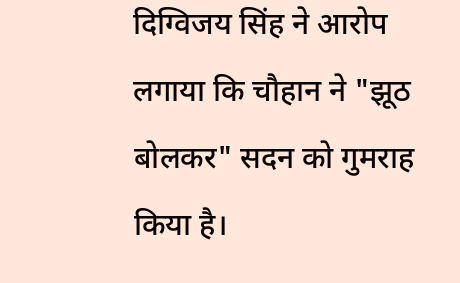दिग्विजय सिंह ने आरोप लगाया कि चौहान ने "झूठ बोलकर" सदन को गुमराह किया है।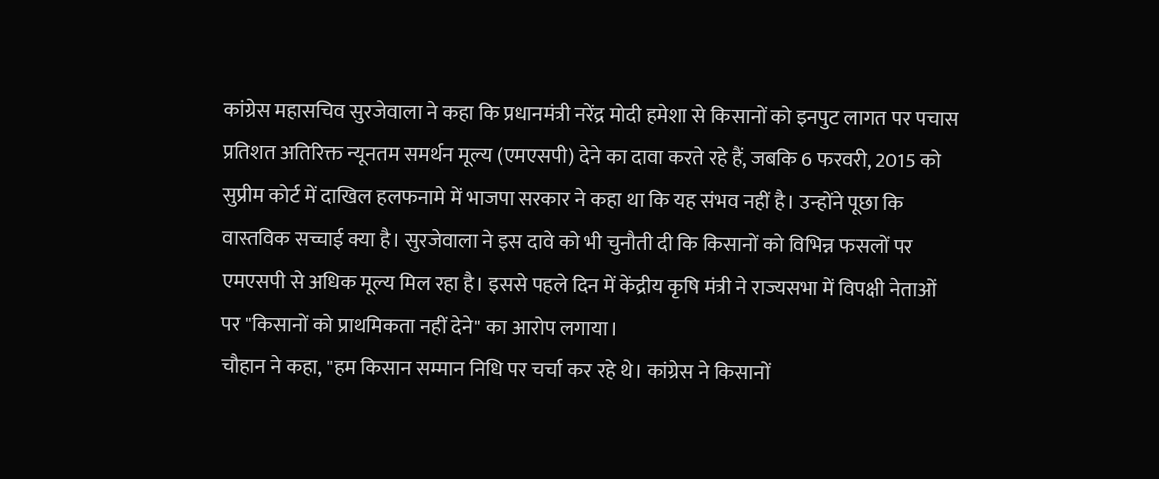कांग्रेस महासचिव सुरजेवाला ने कहा कि प्रधानमंत्री नरेंद्र मोदी हमेशा से किसानों को इनपुट लागत पर पचास प्रतिशत अतिरिक्त न्यूनतम समर्थन मूल्य (एमएसपी) देने का दावा करते रहे हैं, जबकि 6 फरवरी, 2015 को सुप्रीम कोर्ट में दाखिल हलफनामे में भाजपा सरकार ने कहा था कि यह संभव नहीं है। उन्होंने पूछा कि वास्तविक सच्चाई क्या है। सुरजेवाला ने इस दावे को भी चुनौती दी कि किसानों को विभिन्न फसलों पर एमएसपी से अधिक मूल्य मिल रहा है। इससे पहले दिन में केंद्रीय कृषि मंत्री ने राज्यसभा में विपक्षी नेताओं पर "किसानों को प्राथमिकता नहीं देने" का आरोप लगाया।
चौहान ने कहा, "हम किसान सम्मान निधि पर चर्चा कर रहे थे। कांग्रेस ने किसानों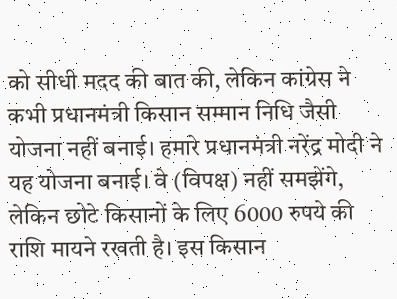को सीधी मदद की बात की, लेकिन कांग्रेस ने कभी प्रधानमंत्री किसान सम्मान निधि जैसी योजना नहीं बनाई। हमारे प्रधानमंत्री नरेंद्र मोदी ने यह योजना बनाई। वे (विपक्ष) नहीं समझेंगे, लेकिन छोटे किसानों के लिए 6000 रुपये की राशि मायने रखती है। इस किसान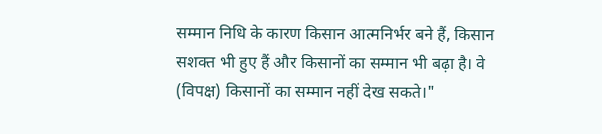सम्मान निधि के कारण किसान आत्मनिर्भर बने हैं, किसान सशक्त भी हुए हैं और किसानों का सम्मान भी बढ़ा है। वे (विपक्ष) किसानों का सम्मान नहीं देख सकते।"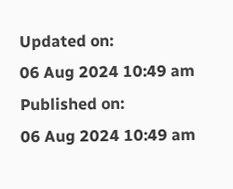Updated on:
06 Aug 2024 10:49 am
Published on:
06 Aug 2024 10:49 am